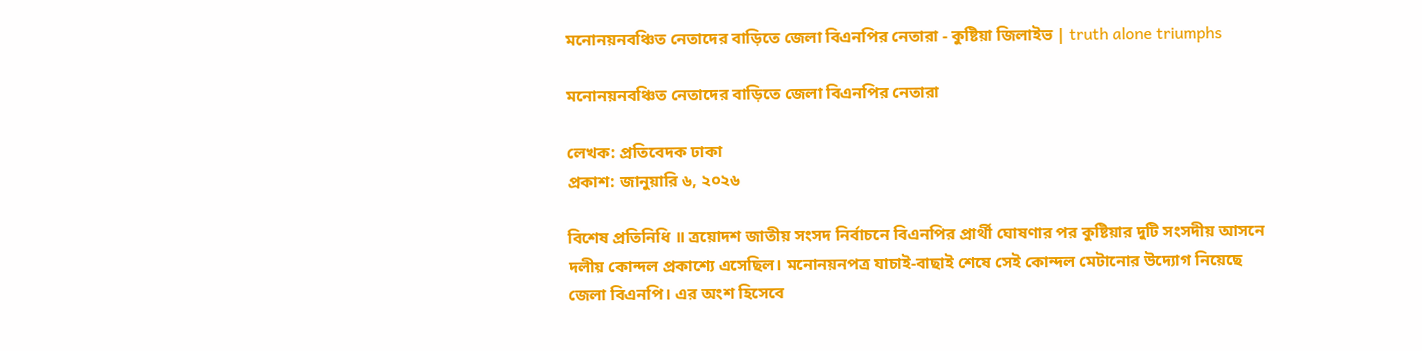মনোনয়নবঞ্চিত নেতাদের বাড়িতে জেলা বিএনপির নেতারা - কুষ্টিয়া জিলাইভ | truth alone triumphs

মনোনয়নবঞ্চিত নেতাদের বাড়িতে জেলা বিএনপির নেতারা

লেখক: প্রতিবেদক ঢাকা
প্রকাশ: জানুয়ারি ৬, ২০২৬

বিশেষ প্রতিনিধি ॥ ত্রয়োদশ জাতীয় সংসদ নির্বাচনে বিএনপির প্রার্থী ঘোষণার পর কুষ্টিয়ার দুটি সংসদীয় আসনে দলীয় কোন্দল প্রকাশ্যে এসেছিল। মনোনয়নপত্র যাচাই-বাছাই শেষে সেই কোন্দল মেটানোর উদ্যোগ নিয়েছে জেলা বিএনপি। এর অংশ হিসেবে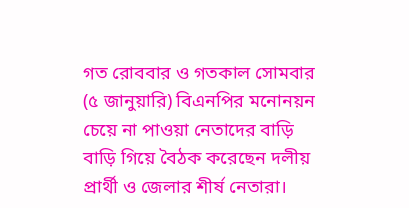গত রোববার ও গতকাল সোমবার (৫ জানুয়ারি) বিএনপির মনোনয়ন চেয়ে না পাওয়া নেতাদের বাড়ি বাড়ি গিয়ে বৈঠক করেছেন দলীয় প্রার্থী ও জেলার শীর্ষ নেতারা।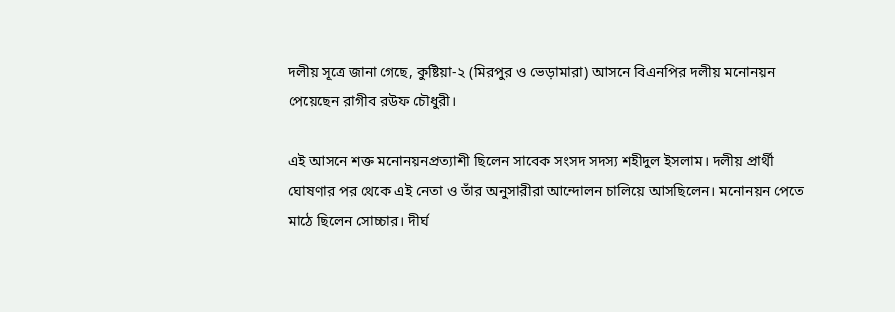দলীয় সূত্রে জানা গেছে, কুষ্টিয়া-২ (মিরপুর ও ভেড়ামারা) আসনে বিএনপির দলীয় মনোনয়ন পেয়েছেন রাগীব রউফ চৌধুরী।

এই আসনে শক্ত মনোনয়নপ্রত্যাশী ছিলেন সাবেক সংসদ সদস্য শহীদুল ইসলাম। দলীয় প্রার্থী ঘোষণার পর থেকে এই নেতা ও তাঁর অনুসারীরা আন্দোলন চালিয়ে আসছিলেন। মনোনয়ন পেতে মাঠে ছিলেন সোচ্চার। দীর্ঘ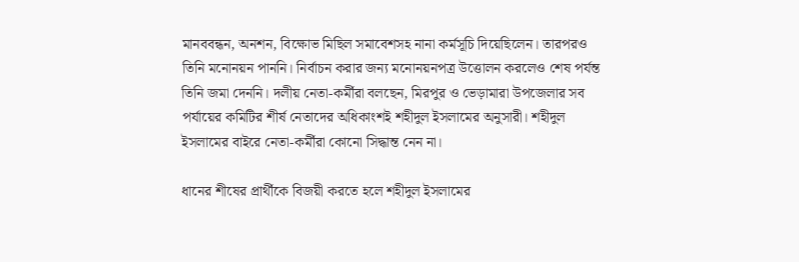মানববন্ধন, অনশন, বিক্ষোভ মিছিল সমাবেশসহ নানা কর্মসূচি দিয়েছিলেন। তারপরও তিনি মনোনয়ন পাননি। নির্বাচন করার জন্য মনোনয়নপত্র উত্তোলন করলেও শেষ পর্যন্ত তিনি জমা দেননি। দলীয় নেতা-কর্মীরা বলছেন, মিরপুর ও ভেড়ামারা উপজেলার সব পর্যায়ের কমিটির শীর্ষ নেতাদের অধিকাংশই শহীদুল ইসলামের অনুসারী। শহীদুল ইসলামের বাইরে নেতা-কর্মীরা কোনো সিদ্ধান্ত নেন না।

ধানের শীষের প্রার্থীকে বিজয়ী করতে হলে শহীদুল ইসলামের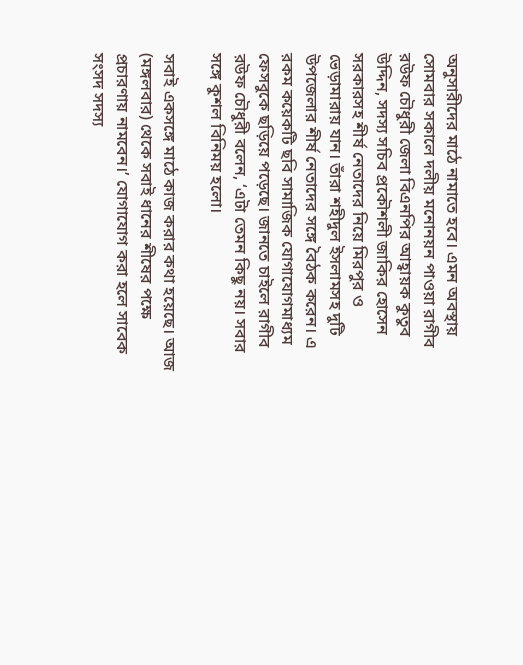অনুসারীদের মাঠে নামাতে হবে। এমন অবস্থায় সোমবার সকালে দলীয় মনোনয়ন পাওয়া রাগীব রউফ চৌধুরী জেলা বিএনপির আহ্বায়ক কুতুব উদ্দিন, সদস্য সচিব প্রকৌশলী জাকির হোসেন সরকারসহ শীর্ষ নেতাদের নিয়ে মিরপুর ও ভেড়ামারায় যান। তাঁরা শহীদুল ইসলামসহ দুটি উপজেলার শীর্ষ নেতাদের সঙ্গে বৈঠক করেন। এ রকম কয়েকটি ছবি সামাজিক যোগাযোগমাধ্যম ফেসবুকে ছড়িয়ে পড়েছে। জানতে চাইলে রাগীব রউফ চৌধুরী বলেন, ‘এটা তেমন কিছু নয়। সবার সঙ্গে কুশল বিনিময় হলো।

সবাই একসঙ্গে মাঠে কাজ করার কথা হয়েছে। আজ (মঙ্গলবার) থেকে সবাই ধানের শীষের পক্ষে প্রচারণায় নামবেন।’ যোগাযোগ করা হলে সাবেক সংসদ সদস্য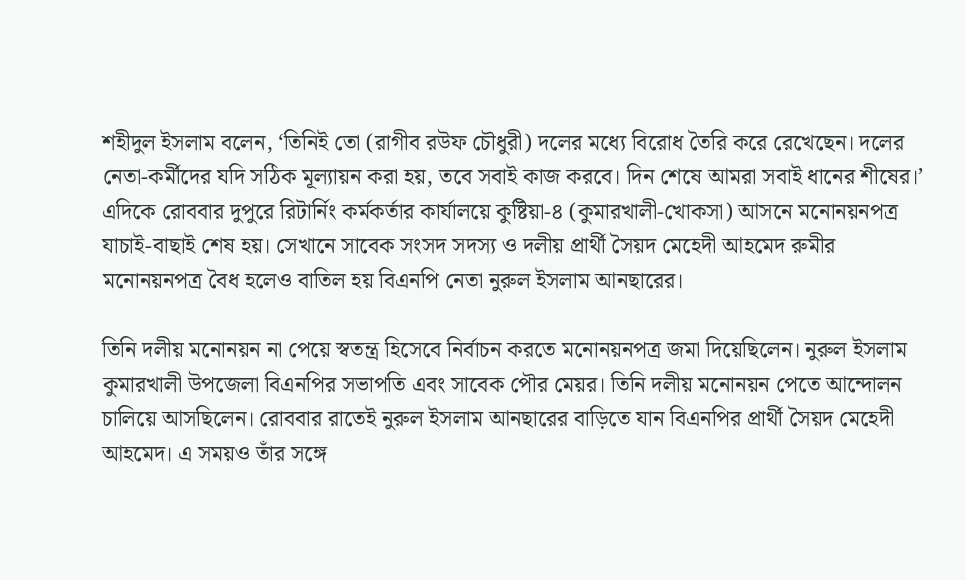শহীদুল ইসলাম বলেন, ‘তিনিই তো (রাগীব রউফ চৌধুরী) দলের মধ্যে বিরোধ তৈরি করে রেখেছেন। দলের নেতা-কর্মীদের যদি সঠিক মূল্যায়ন করা হয়, তবে সবাই কাজ করবে। দিন শেষে আমরা সবাই ধানের শীষের।’ এদিকে রোববার দুপুরে রিটার্নিং কর্মকর্তার কার্যালয়ে কুষ্টিয়া-৪ (কুমারখালী-খোকসা) আসনে মনোনয়নপত্র যাচাই-বাছাই শেষ হয়। সেখানে সাবেক সংসদ সদস্য ও দলীয় প্রার্থী সৈয়দ মেহেদী আহমেদ রুমীর মনোনয়নপত্র বৈধ হলেও বাতিল হয় বিএনপি নেতা নুরুল ইসলাম আনছারের।

তিনি দলীয় মনোনয়ন না পেয়ে স্বতন্ত্র হিসেবে নির্বাচন করতে মনোনয়নপত্র জমা দিয়েছিলেন। নুরুল ইসলাম কুমারখালী উপজেলা বিএনপির সভাপতি এবং সাবেক পৌর মেয়র। তিনি দলীয় মনোনয়ন পেতে আন্দোলন চালিয়ে আসছিলেন। রোববার রাতেই নুরুল ইসলাম আনছারের বাড়িতে যান বিএনপির প্রার্থী সৈয়দ মেহেদী আহমেদ। এ সময়ও তাঁর সঙ্গে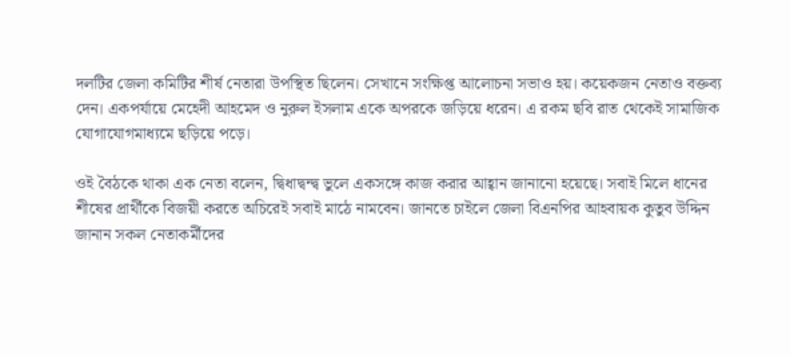দলটির জেলা কমিটির শীর্ষ নেতারা উপস্থিত ছিলেন। সেখানে সংক্ষিপ্ত আলোচনা সভাও হয়। কয়েকজন নেতাও বক্তব্য দেন। একপর্যায়ে মেহেদী আহমেদ ও নুরুল ইসলাম একে অপরকে জড়িয়ে ধরেন। এ রকম ছবি রাত থেকেই সামাজিক যোগাযোগমাধ্যমে ছড়িয়ে পড়ে।

ওই বৈঠকে থাকা এক নেতা বলেন, দ্বিধাদ্বন্দ্ব ভুলে একসঙ্গে কাজ করার আহ্বান জানানো হয়েছে। সবাই মিলে ধানের শীষের প্রার্থীকে বিজয়ী করতে অচিরেই সবাই মাঠে নামবেন। জানতে চাইলে জেলা বিএনপির আহবায়ক কুতুব উদ্দিন জানান সকল নেতাকর্মীদের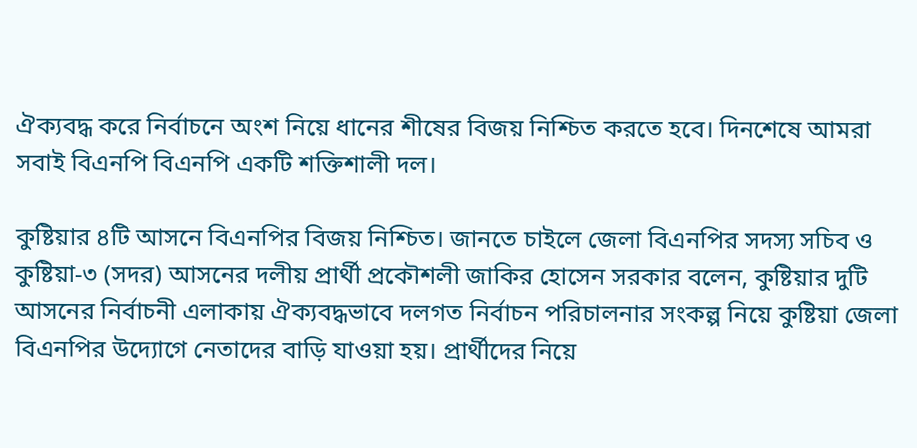ঐক্যবদ্ধ করে নির্বাচনে অংশ নিয়ে ধানের শীষের বিজয় নিশ্চিত করতে হবে। দিনশেষে আমরা সবাই বিএনপি বিএনপি একটি শক্তিশালী দল।

কুষ্টিয়ার ৪টি আসনে বিএনপির বিজয় নিশ্চিত। জানতে চাইলে জেলা বিএনপির সদস্য সচিব ও কুষ্টিয়া-৩ (সদর) আসনের দলীয় প্রার্থী প্রকৌশলী জাকির হোসেন সরকার বলেন, কুষ্টিয়ার দুটি আসনের নির্বাচনী এলাকায় ঐক্যবদ্ধভাবে দলগত নির্বাচন পরিচালনার সংকল্প নিয়ে কুষ্টিয়া জেলা বিএনপির উদ্যোগে নেতাদের বাড়ি যাওয়া হয়। প্রার্থীদের নিয়ে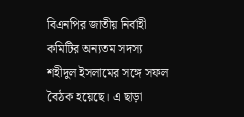বিএনপির জাতীয় নির্বাহী কমিটির অন্যতম সদস্য শহীদুল ইসলামের সঙ্গে সফল বৈঠক হয়েছে। এ ছাড়া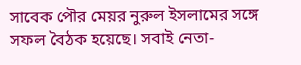সাবেক পৌর মেয়র নুরুল ইসলামের সঙ্গে সফল বৈঠক হয়েছে। সবাই নেতা-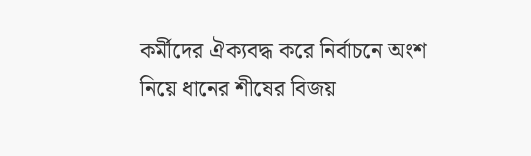কর্মীদের ঐক্যবদ্ধ করে নির্বাচনে অংশ নিয়ে ধানের শীষের বিজয়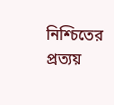নিশ্চিতের প্রত্যয়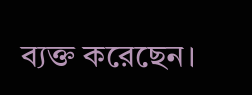ব্যক্ত করেছেন।